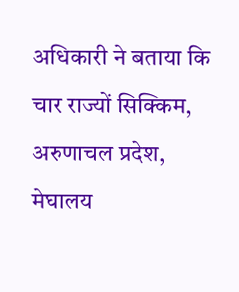अधिकारी ने बताया कि चार राज्यों सिक्किम, अरुणाचल प्रदेश, मेघालय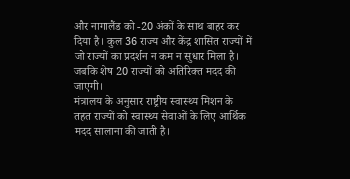और नागालैंड को -20 अंकों के साथ बाहर कर दिया है। कुल 36 राज्य और केंद्र शासित राज्यों में जो राज्यों का प्रदर्शन न कम न सुधार मिला है। जबकि शेष 20 राज्यों को अतिरिक्त मदद की जाएगी।
मंत्रालय के अनुसार राष्ट्रीय स्वास्थ्य मिशन के तहत राज्यों को स्वास्थ्य सेवाओं के लिए आर्थिक मदद सालाना की जाती है।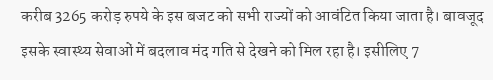करीब 3265 करोड़ रुपये के इस बजट को सभी राज्यों को आवंटित किया जाता है। बावजूद इसके स्वास्थ्य सेवाओं में बदलाव मंद गति से देखने को मिल रहा है। इसीलिए 7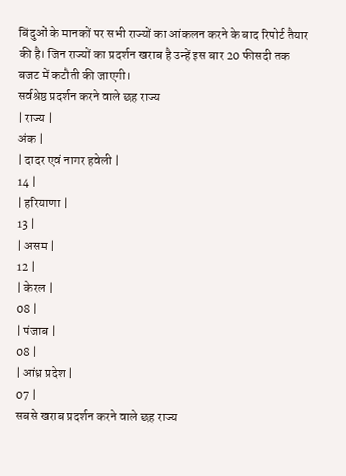बिंदुओं के मानकों पर सभी राज्यों का आंकलन करने के बाद रिपोर्ट तैयार की है। जिन राज्यों का प्रदर्शन खराब है उन्हें इस बार 20 फीसदी तक बजट में कटौती की जाएगी।
सर्वश्रेष्ठ प्रदर्शन करने वाले छह राज्य
| राज्य |
अंक |
| दादर एवं नागर हवेली |
14 |
| हरियाणा |
13 |
| असम |
12 |
| केरल |
08 |
| पंजाब |
08 |
| आंध्र प्रदेश |
07 |
सबसे खराब प्रदर्शन करने वाले छह राज्य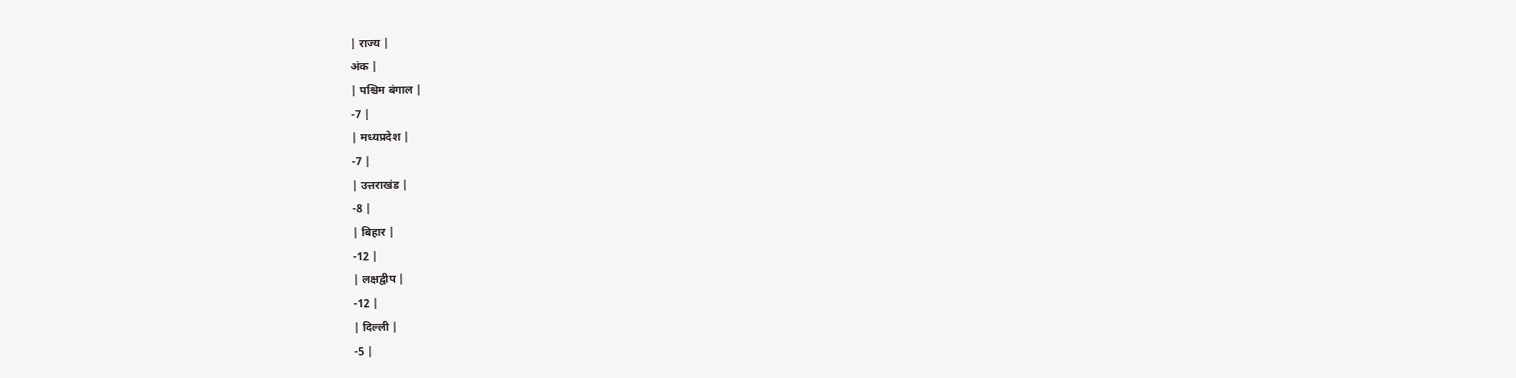| राज्य |
अंक |
| पश्चिम बंगाल |
-7 |
| मध्यप्रदेश |
-7 |
| उत्तराखंड |
-8 |
| बिहार |
-12 |
| लक्षद्वीप |
-12 |
| दिल्ली |
-5 |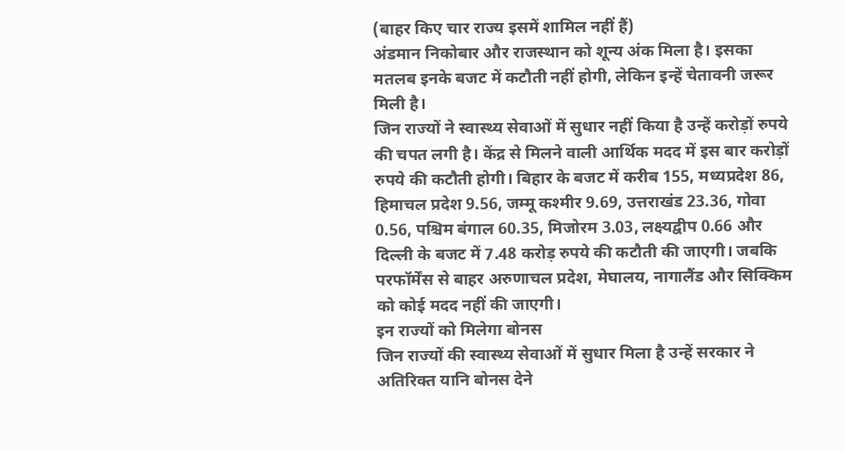(बाहर किए चार राज्य इसमें शामिल नहीं हैं)
अंडमान निकोबार और राजस्थान को शून्य अंक मिला है। इसका मतलब इनके बजट में कटौती नहीं होगी, लेकिन इन्हें चेतावनी जरूर मिली है।
जिन राज्यों ने स्वास्थ्य सेवाओं में सुधार नहीं किया है उन्हें करोड़ों रुपये की चपत लगी है। केंद्र से मिलने वाली आर्थिक मदद में इस बार करोड़ों रुपये की कटौती होगी। बिहार के बजट में करीब 155, मध्यप्रदेश 86, हिमाचल प्रदेश 9.56, जम्मू कश्मीर 9.69, उत्तराखंड 23.36, गोवा 0.56, पश्चिम बंगाल 60.35, मिजोरम 3.03, लक्ष्यद्वीप 0.66 और दिल्ली के बजट में 7.48 करोड़ रुपये की कटौती की जाएगी। जबकि परफॉर्मेंस से बाहर अरुणाचल प्रदेश, मेघालय, नागालैंड और सिक्किम को कोई मदद नहीं की जाएगी।
इन राज्यों को मिलेगा बोनस
जिन राज्यों की स्वास्थ्य सेवाओं में सुधार मिला है उन्हें सरकार ने अतिरिक्त यानि बोनस देने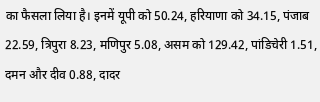का फैसला लिया है। इनमें यूपी को 50.24, हरियाणा को 34.15, पंजाब 22.59, त्रिपुरा 8.23, मणिपुर 5.08, असम को 129.42, पांडिचेरी 1.51, दमन और दीव 0.88, दादर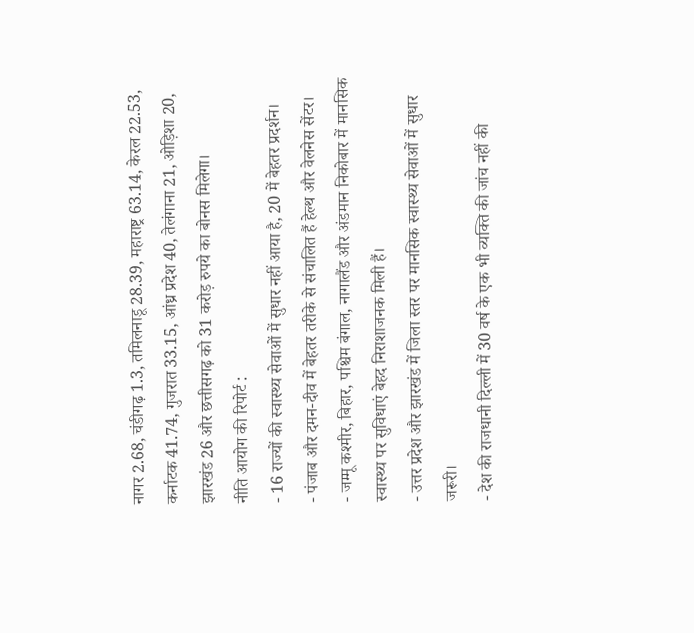नागर 2.68, चंडीगढ़ 1.3, तमिलनाडू 28.39, महाराष्ट्र 63.14, केरल 22.53, कर्नाटक 41.74, गुजरात 33.15, आंध्र प्रदेश 40, तेलंगाना 21, ओड़िशा 20, झारखंड 26 और छत्तीसगढ़ को 31 करोड़ रुपये का बोनस मिलेगा।
नीति आयोग की रिपोर्ट :
- 16 राज्यों की स्वास्थ्य सेवाओं में सुधार नहीं आया है, 20 में बेहतर प्रदर्शन।
- पंजाब और दमन-दीव में बेहतर तरीके से संचालित हैं हेल्थ और वेलनेस सेंटर।
- जम्मू कश्मीर, बिहार, पश्चिम बंगाल, नागालैंड और अंडमान निकोबार में मानसिक स्वास्थ्य पर सुविधाएं बेहद निराशाजनक मिली हैं।
- उत्तर प्रदेश और झारखंड में जिला स्तर पर मानसिक स्वास्थ्य सेवाओं में सुधार जरूरी।
- देश की राजधानी दिल्ली में 30 वर्ष के एक भी व्यक्ति की जांच नहीं की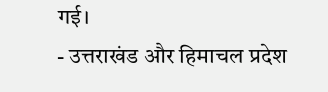गई।
- उत्तराखंड और हिमाचल प्रदेश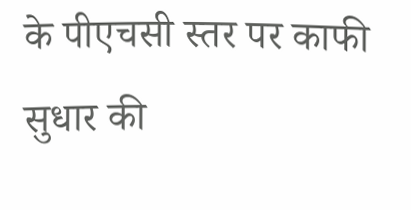के पीएचसी स्तर पर काफी सुधार की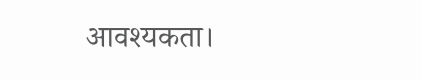आवश्यकता।